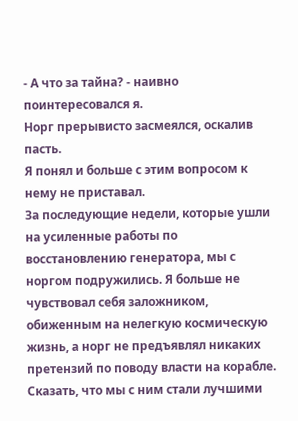- А что за тайна? - наивно поинтересовался я.
Норг прерывисто засмеялся, оскалив пасть.
Я понял и больше с этим вопросом к нему не приставал.
За последующие недели, которые ушли на усиленные работы по восстановлению генератора, мы с норгом подружились. Я больше не чувствовал себя заложником, обиженным на нелегкую космическую жизнь, а норг не предъявлял никаких претензий по поводу власти на корабле. Сказать, что мы с ним стали лучшими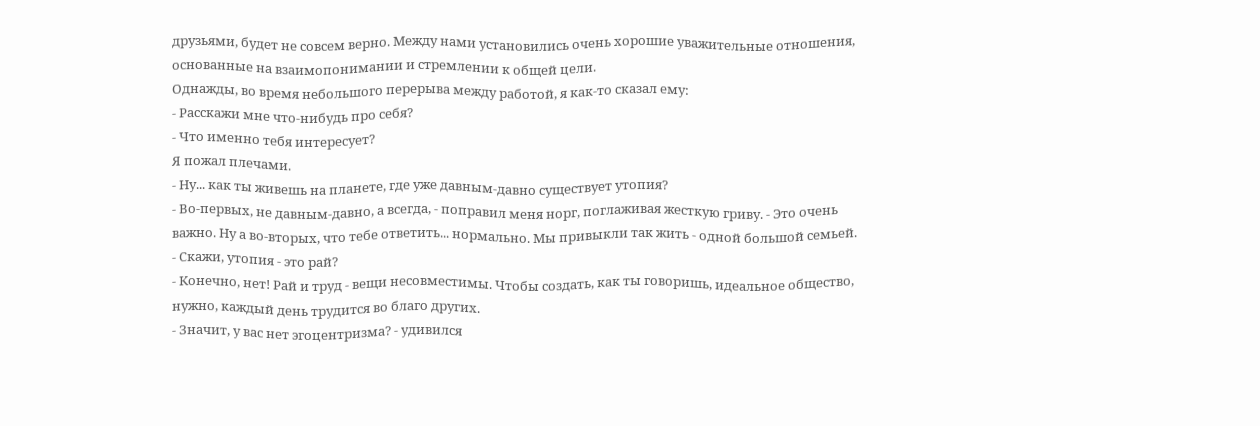друзьями, будет не совсем верно. Между нами установились очень хорошие уважительные отношения, основанные на взаимопонимании и стремлении к общей цели.
Однажды, во время небольшого перерыва между работой, я как-то сказал ему:
- Расскажи мне что-нибудь про себя?
- Что именно тебя интересует?
Я пожал плечами.
- Ну... как ты живешь на планете, где уже давным-давно существует утопия?
- Во-первых, не давным-давно, а всегда, - поправил меня норг, поглаживая жесткую гриву. - Это очень важно. Ну а во-вторых, что тебе ответить... нормально. Мы привыкли так жить - одной большой семьей.
- Скажи, утопия - это рай?
- Конечно, нет! Рай и труд - вещи несовместимы. Чтобы создать, как ты говоришь, идеальное общество, нужно, каждый день трудится во благо других.
- Значит, у вас нет эгоцентризма? - удивился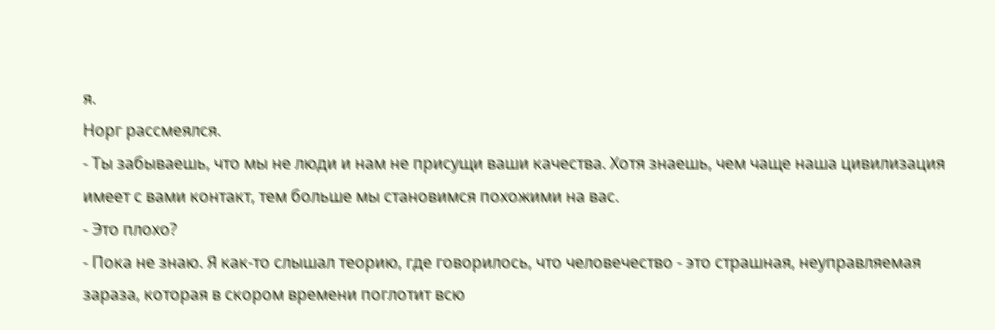я.
Норг рассмеялся.
- Ты забываешь, что мы не люди и нам не присущи ваши качества. Хотя знаешь, чем чаще наша цивилизация имеет с вами контакт, тем больше мы становимся похожими на вас.
- Это плохо?
- Пока не знаю. Я как-то слышал теорию, где говорилось, что человечество - это страшная, неуправляемая зараза, которая в скором времени поглотит всю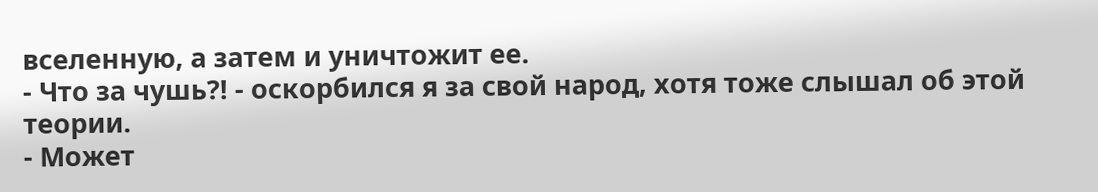вселенную, а затем и уничтожит ее.
- Что за чушь?! - оскорбился я за свой народ, хотя тоже слышал об этой теории.
- Может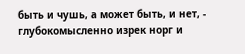быть и чушь, а может быть, и нет, - глубокомысленно изрек норг и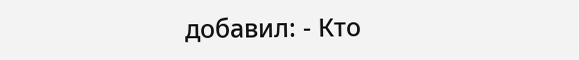добавил: - Кто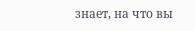знает, на что вы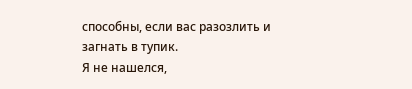способны, если вас разозлить и загнать в тупик.
Я не нашелся,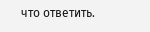что ответить.